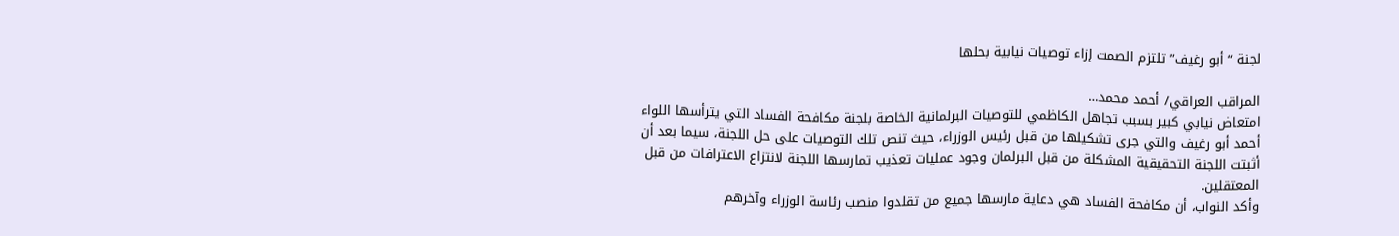لجنة “أبو رغيف” تلتزم الصمت إزاء توصيات نيابية بحلها

المراقب العراقي/ أحمد محمد…
امتعاض نيابي كبير بسبب تجاهل الكاظمي للتوصيات البرلمانية الخاصة بلجنة مكافحة الفساد التي يترأسها اللواء أحمد أبو رغيف والتي جرى تشكيلها من قبل رئيس الوزراء، حيث تنص تلك التوصيات على حل اللجنة، سيما بعد أن أثبتت اللجنة التحقيقية المشكلة من قبل البرلمان وجود عمليات تعذيب تمارسها اللجنة لانتزاع الاعترافات من قبل المعتقلين.
وأكد النواب، أن مكافحة الفساد هي دعاية مارسها جميع من تقلدوا منصب رئاسة الوزراء وآخرهم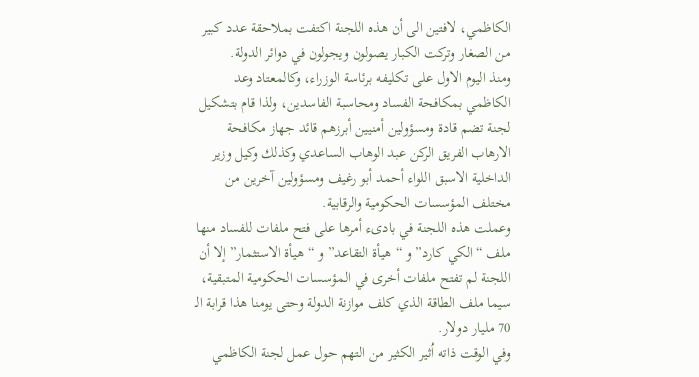الكاظمي، لافتين الى أن هذه اللجنة اكتفت بملاحقة عدد كبير من الصغار وتركت الكبار يصولون ويجولون في دوائر الدولة.
ومنذ اليوم الاول على تكليفه برئاسة الوزراء، وكالمعتاد وعد الكاظمي بمكافحة الفساد ومحاسبة الفاسدين، ولذا قام بتشكيل لجنة تضم قادة ومسؤولين أمنيين أبرزهم قائد جهاز مكافحة الارهاب الفريق الركن عبد الوهاب الساعدي وكذلك وكيل وزير الداخلية الاسبق اللواء أحمد أبو رغيف ومسؤولين آخرين من مختلف المؤسسات الحكومية والرقابية.
وعملت هذه اللجنة في بادىء أمرها على فتح ملفات للفساد منها ملف “الكي كارد” و “هيأة التقاعد” و “هيأة الاستثمار” إلا أن اللجنة لم تفتح ملفات أخرى في المؤسسات الحكومية المتبقية، سيما ملف الطاقة الذي كلف موازنة الدولة وحتى يومنا هذا قرابة الـ 70 مليار دولار.
وفي الوقت ذاته اُثير الكثير من التهم حول عمل لجنة الكاظمي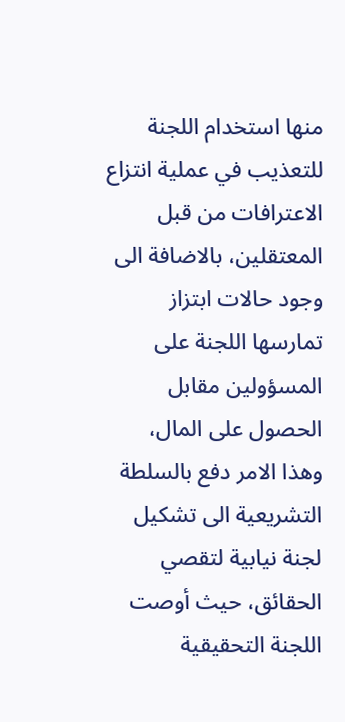منها استخدام اللجنة للتعذيب في عملية انتزاع الاعترافات من قبل المعتقلين، بالاضافة الى وجود حالات ابتزاز تمارسها اللجنة على المسؤولين مقابل الحصول على المال، وهذا الامر دفع بالسلطة التشريعية الى تشكيل لجنة نيابية لتقصي الحقائق، حيث أوصت اللجنة التحقيقية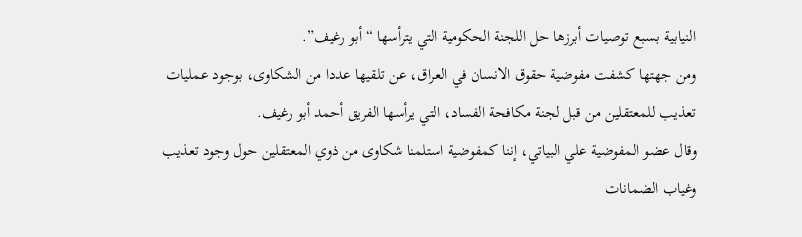النيابية بسبع توصيات أبرزها حل اللجنة الحكومية التي يترأسها “أبو رغيف”.
ومن جهتها كشفت مفوضية حقوق الانسان في العراق، عن تلقيها عددا من الشكاوى، بوجود عمليات تعذيب للمعتقلين من قبل لجنة مكافحة الفساد، التي يرأسها الفريق أحمد أبو رغيف.
وقال عضو المفوضية علي البياتي، إننا كمفوضية استلمنا شكاوى من ذوي المعتقلين حول وجود تعذيب وغياب الضمانات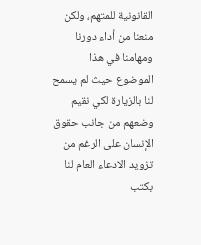القانونية للمتهم، ولكن منعنا من أداء دورنا ومهامنا في هذا الموضوع حيث لم يسمح لنا بالزيارة لكي نقيم وضعهم من جانب حقوق الإنسان على الرغم من تزويد الادعاء العام لنا بكتب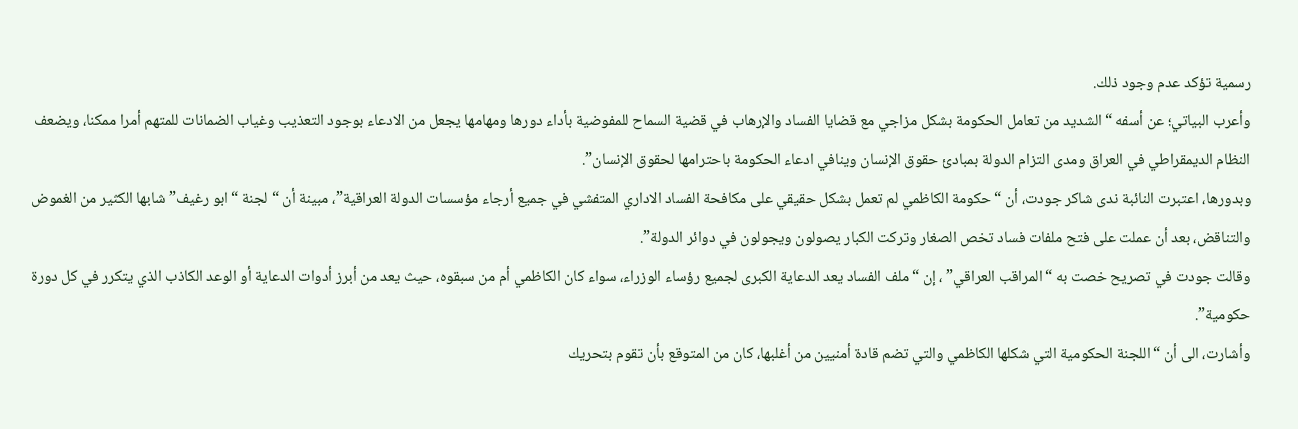رسمية تؤكد عدم وجود ذلك.
وأعرب البياتي؛ عن أسفه “الشديد من تعامل الحكومة بشكل مزاجي مع قضايا الفساد والإرهاب في قضية السماح للمفوضية بأداء دورها ومهامها يجعل من الادعاء بوجود التعذيب وغياب الضمانات للمتهم أمرا ممكنا، ويضعف النظام الديمقراطي في العراق ومدى التزام الدولة بمبادئ حقوق الإنسان وينافي ادعاء الحكومة باحترامها لحقوق الإنسان”.
وبدورها، اعتبرت النائبة ندى شاكر جودت، أن “حكومة الكاظمي لم تعمل بشكل حقيقي على مكافحة الفساد الاداري المتفشي في جميع أرجاء مؤسسات الدولة العراقية”، مبينة أن “لجنة “ابو رغيف” شابها الكثير من الغموض والتناقض، بعد أن عملت على فتح ملفات فساد تخص الصغار وتركت الكبار يصولون ويجولون في دوائر الدولة”.
وقالت جودت في تصريح خصت به “المراقب العراقي” ، إن “ملف الفساد يعد الدعاية الكبرى لجميع رؤساء الوزراء، سواء كان الكاظمي أم من سبقوه، حيث يعد من أبرز أدوات الدعاية أو الوعد الكاذب الذي يتكرر في كل دورة حكومية”.
وأشارت، الى أن “اللجنة الحكومية التي شكلها الكاظمي والتي تضم قادة أمنيين من أغلبها، كان من المتوقع بأن تقوم بتحريك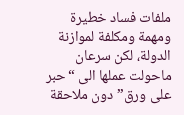ملفات فساد خطيرة ومهمة ومكلفة لموازنة الدولة، لكن سرعان ماحولت عملها الى “حبر على ورق” دون ملاحقة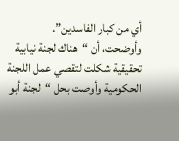أي من كبار الفاسدين”.
وأوضحت، أن “هناك لجنة نيابية تحقيقية شكلت لتقصي عمل اللجنة الحكومية وأوصت بحل “لجنة أبو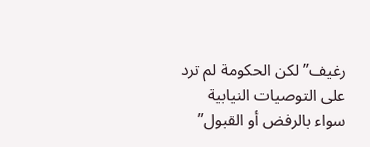رغيف” لكن الحكومة لم ترد على التوصيات النيابية سواء بالرفض أو القبول”